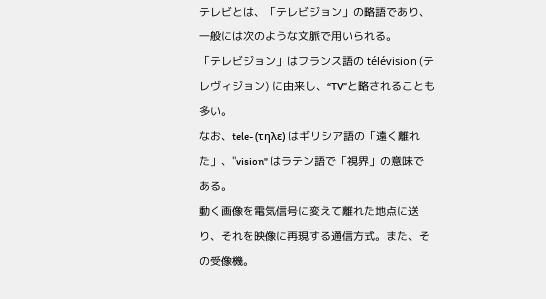テレビとは、「テレビジョン」の略語であり、一般には次のような文脈で用いられる。
「テレビジョン」はフランス語の télévision (テレヴィジョン) に由来し、“TV”と略されることも多い。
なお、tele- (τηλε) はギリシア語の「遠く離れた」、"vision" はラテン語で「視界」の意味である。
動く画像を電気信号に変えて離れた地点に送り、それを映像に再現する通信方式。また、その受像機。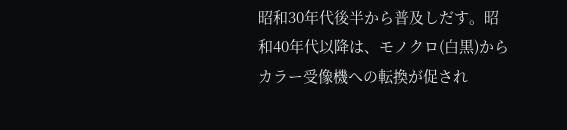昭和30年代後半から普及しだす。昭和40年代以降は、モノクロ(白黒)からカラー受像機への転換が促され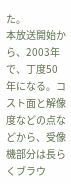た。
本放送開始から、2003年で、丁度50年になる。コスト面と解像度などの点などから、受像機部分は長らくブラウ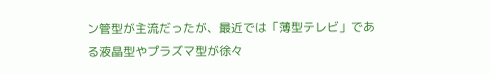ン管型が主流だったが、最近では「薄型テレビ」である液晶型やプラズマ型が徐々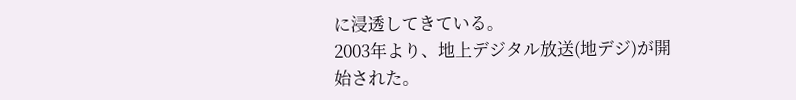に浸透してきている。
2003年より、地上デジタル放送(地デジ)が開始された。